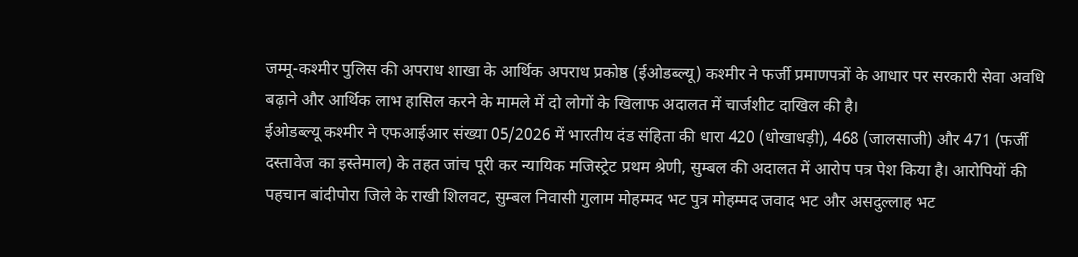जम्मू-कश्मीर पुलिस की अपराध शाखा के आर्थिक अपराध प्रकोष्ठ (ईओडब्ल्यू) कश्मीर ने फर्जी प्रमाणपत्रों के आधार पर सरकारी सेवा अवधि बढ़ाने और आर्थिक लाभ हासिल करने के मामले में दो लोगों के खिलाफ अदालत में चार्जशीट दाखिल की है।
ईओडब्ल्यू कश्मीर ने एफआईआर संख्या 05/2026 में भारतीय दंड संहिता की धारा 420 (धोखाधड़ी), 468 (जालसाजी) और 471 (फर्जी दस्तावेज का इस्तेमाल) के तहत जांच पूरी कर न्यायिक मजिस्ट्रेट प्रथम श्रेणी, सुम्बल की अदालत में आरोप पत्र पेश किया है। आरोपियों की पहचान बांदीपोरा जिले के राखी शिलवट, सुम्बल निवासी गुलाम मोहम्मद भट पुत्र मोहम्मद जवाद भट और असदुल्लाह भट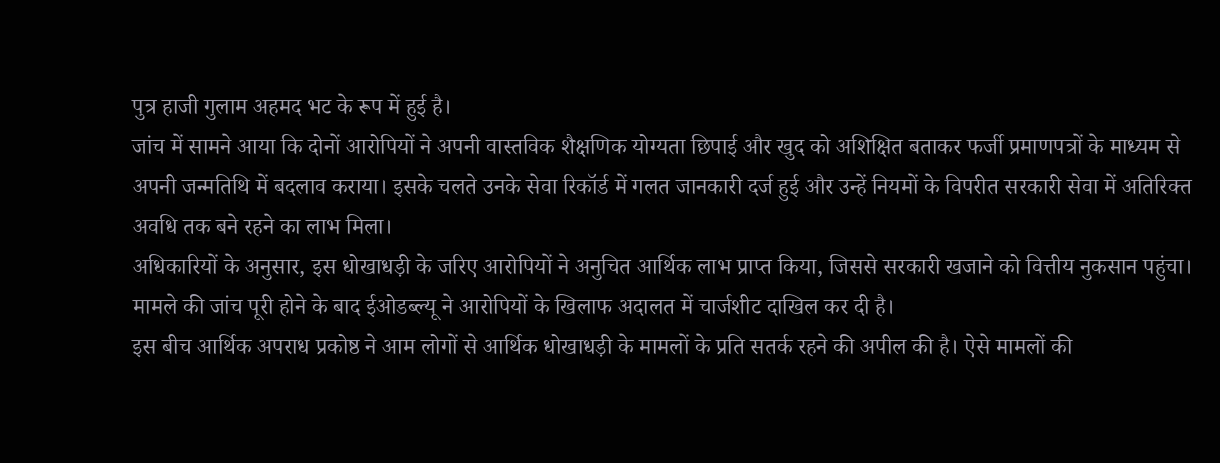पुत्र हाजी गुलाम अहमद भट के रूप में हुई है।
जांच में सामने आया कि दोनों आरोपियों ने अपनी वास्तविक शैक्षणिक योग्यता छिपाई और खुद को अशिक्षित बताकर फर्जी प्रमाणपत्रों के माध्यम से अपनी जन्मतिथि में बदलाव कराया। इसके चलते उनके सेवा रिकॉर्ड में गलत जानकारी दर्ज हुई और उन्हें नियमों के विपरीत सरकारी सेवा में अतिरिक्त अवधि तक बने रहने का लाभ मिला।
अधिकारियों के अनुसार, इस धोखाधड़ी के जरिए आरोपियों ने अनुचित आर्थिक लाभ प्राप्त किया, जिससे सरकारी खजाने को वित्तीय नुकसान पहुंचा। मामले की जांच पूरी होने के बाद ईओडब्ल्यू ने आरोपियों के खिलाफ अदालत में चार्जशीट दाखिल कर दी है।
इस बीच आर्थिक अपराध प्रकोष्ठ ने आम लोगों से आर्थिक धोखाधड़ी के मामलों के प्रति सतर्क रहने की अपील की है। ऐसे मामलों की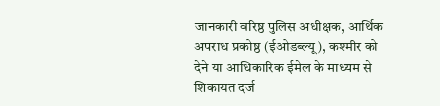जानकारी वरिष्ठ पुलिस अधीक्षक, आर्थिक अपराध प्रकोष्ठ (ईओडब्ल्यू), कश्मीर को देने या आधिकारिक ईमेल के माध्यम से शिकायत दर्ज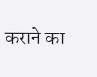कराने का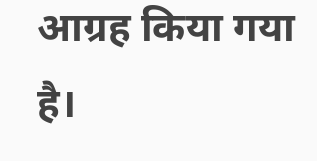आग्रह किया गया है।